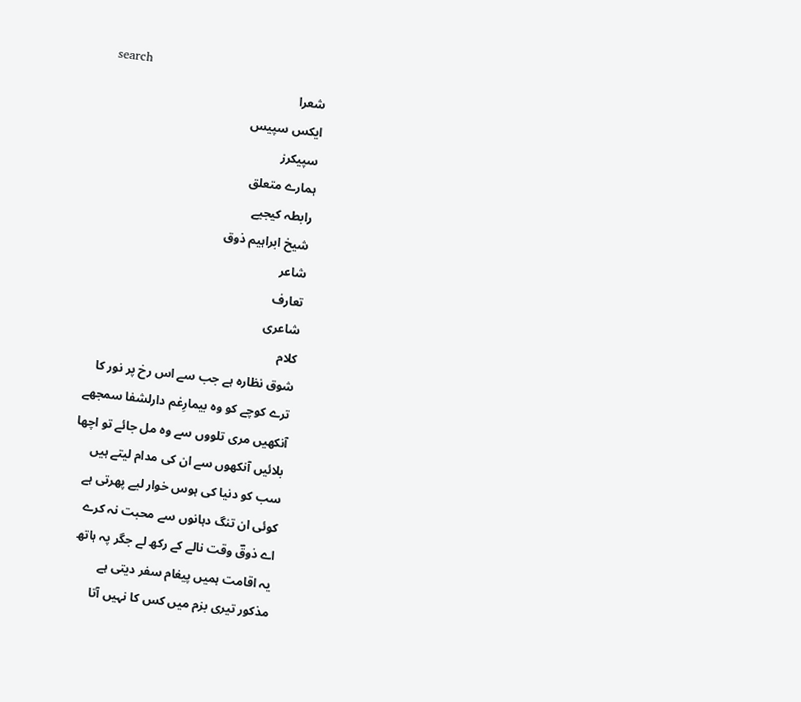search
شعرا
ایکس سپیس
سپیکرز
ہمارے متعلق
رابطہ کیجیے
شیخ ابراہیم ذوق
شاعر
تعارف
شاعری
کلام
شوق نظارہ ہے جب سے اس رخ پر نور کا
ترے کوچے کو وہ بیمارِغم دارلشفا سمجھے
آنکھیں مری تلووں سے وہ مل جائے تو اچھا
بلائیں آنکھوں سے ان کی مدام لیتے ہیں
سب کو دنیا کی ہوس خوار لیے پھرتی ہے
کوئی ان تنگ دہانوں سے محبت نہ کرے
اے ذوقؔ وقت نالے کے رکھ لے جگر پہ ہاتھ
یہ اقامت ہمیں پیغام سفر دیتی ہے
مذکور تیری بزم میں کس کا نہیں آتا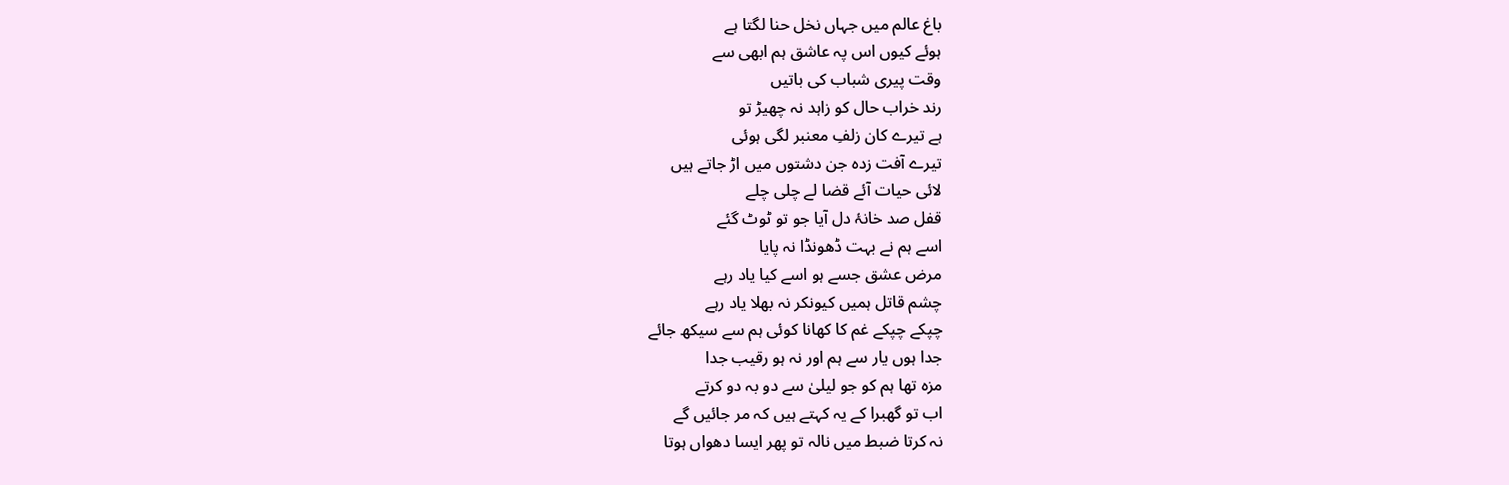باغ عالم میں جہاں نخل حنا لگتا ہے
ہوئے کیوں اس پہ عاشق ہم ابھی سے
وقت پیری شباب کی باتیں
رند خراب حال کو زاہد نہ چھیڑ تو
ہے تیرے کان زلفِ معنبر لگی ہوئی
تیرے آفت زدہ جن دشتوں میں اڑ جاتے ہیں
لائی حیات آئے قضا لے چلی چلے
قفل صد خانۂ دل آیا جو تو ٹوٹ گئے
اسے ہم نے بہت ڈھونڈا نہ پایا
مرض عشق جسے ہو اسے کیا یاد رہے
چشم قاتل ہمیں کیونکر نہ بھلا یاد رہے
چپکے چپکے غم کا کھانا کوئی ہم سے سیکھ جائے
جدا ہوں یار سے ہم اور نہ ہو رقیب جدا
مزہ تھا ہم کو جو لیلیٰ سے دو بہ دو کرتے
اب تو گھبرا کے یہ کہتے ہیں کہ مر جائیں گے
نہ کرتا ضبط میں نالہ تو پھر ایسا دھواں ہوتا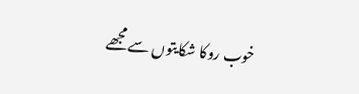خوب روکا شکایتوں سے مجھے